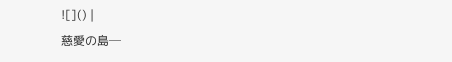![]() |
慈愛の島─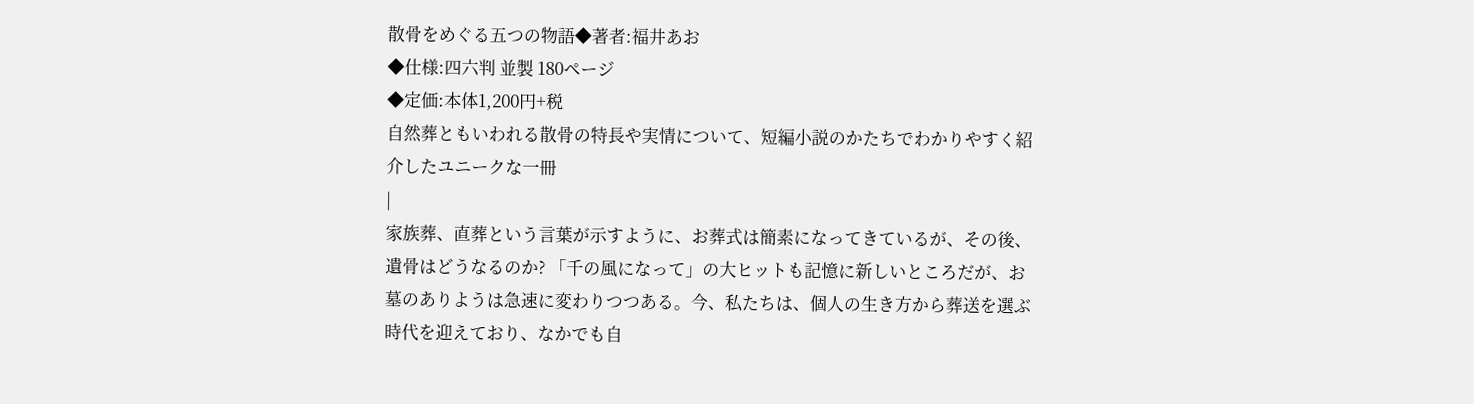散骨をめぐる五つの物語◆著者:福井あお
◆仕様:四六判 並製 180ページ
◆定価:本体1,200円+税
自然葬ともいわれる散骨の特長や実情について、短編小説のかたちでわかりやすく紹介したユニークな一冊
|
家族葬、直葬という言葉が示すように、お葬式は簡素になってきているが、その後、遺骨はどうなるのか? 「千の風になって」の大ヒットも記憶に新しいところだが、お墓のありようは急速に変わりつつある。今、私たちは、個人の生き方から葬送を選ぶ時代を迎えており、なかでも自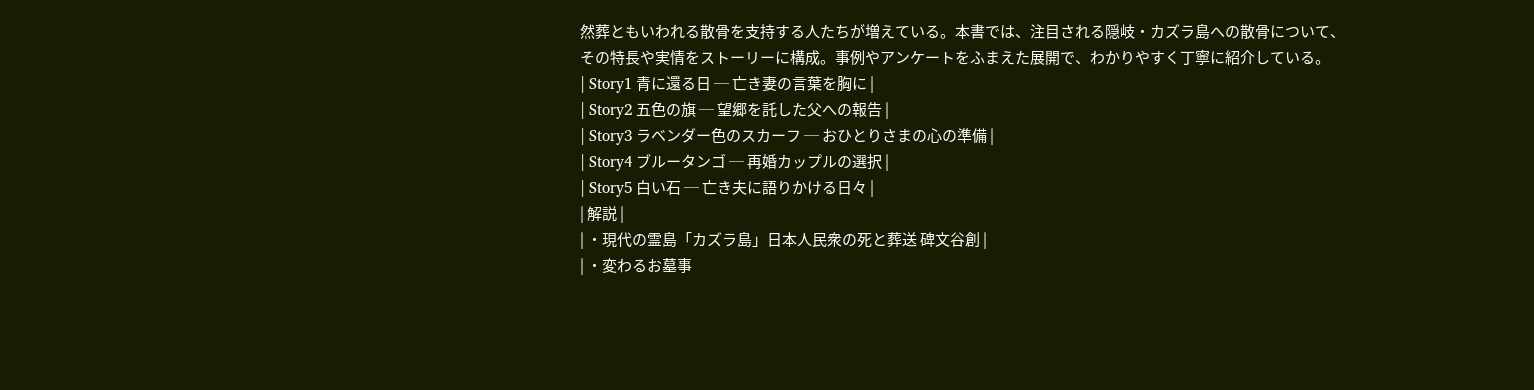然葬ともいわれる散骨を支持する人たちが増えている。本書では、注目される隠岐・カズラ島への散骨について、その特長や実情をストーリーに構成。事例やアンケートをふまえた展開で、わかりやすく丁寧に紹介している。
| Story1 青に還る日 ─ 亡き妻の言葉を胸に |
| Story2 五色の旗 ─ 望郷を託した父への報告 |
| Story3 ラベンダー色のスカーフ ─ おひとりさまの心の準備 |
| Story4 ブルータンゴ ─ 再婚カップルの選択 |
| Story5 白い石 ─ 亡き夫に語りかける日々 |
| 解説 |
| ・現代の霊島「カズラ島」日本人民衆の死と葬送 碑文谷創 |
| ・変わるお墓事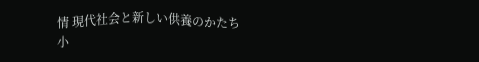情 現代社会と新しい供養のかたち 小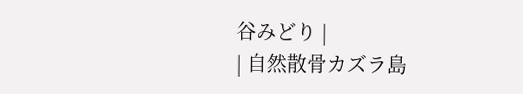谷みどり |
| 自然散骨カズラ島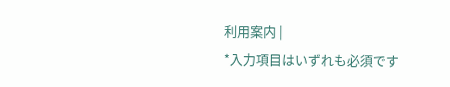利用案内 |
*入力項目はいずれも必須です